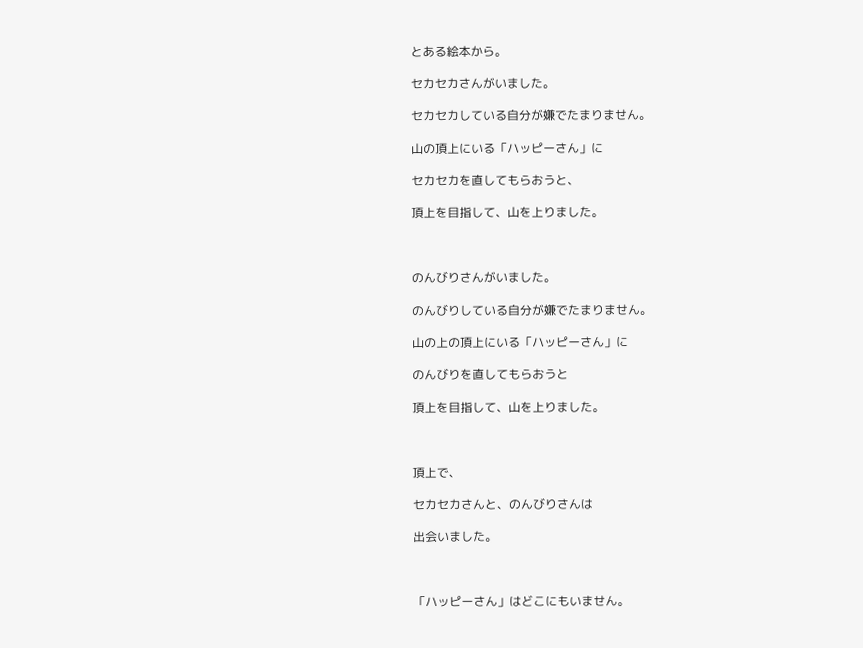とある絵本から。

セカセカさんがいました。

セカセカしている自分が嫌でたまりません。

山の頂上にいる「ハッピーさん」に

セカセカを直してもらおうと、

頂上を目指して、山を上りました。



のんびりさんがいました。

のんびりしている自分が嫌でたまりません。

山の上の頂上にいる「ハッピーさん」に

のんびりを直してもらおうと

頂上を目指して、山を上りました。



頂上で、

セカセカさんと、のんびりさんは

出会いました。



「ハッピーさん」はどこにもいません。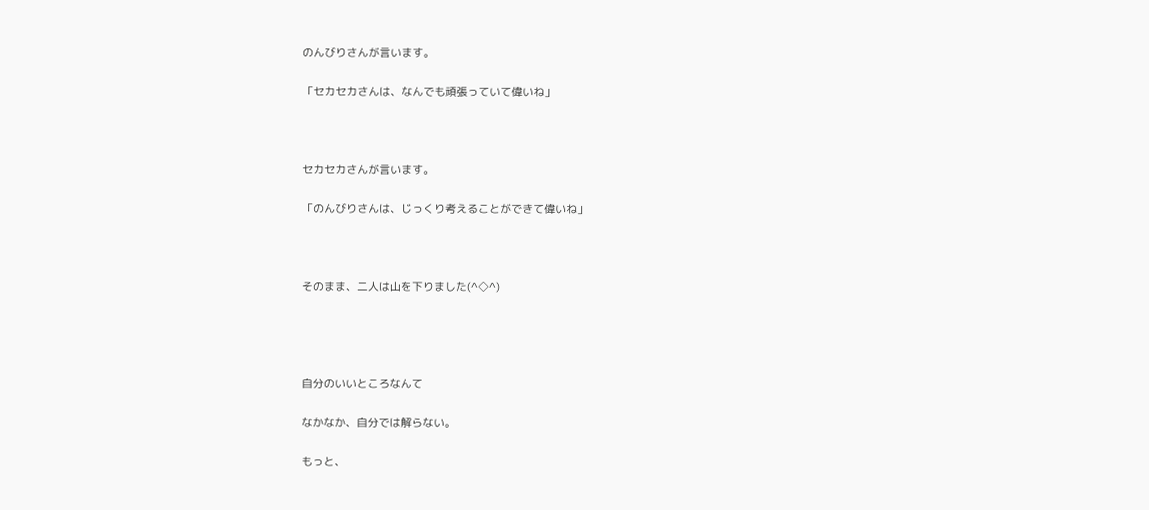のんびりさんが言います。

「セカセカさんは、なんでも頑張っていて偉いね」



セカセカさんが言います。

「のんびりさんは、じっくり考えることができて偉いね」



そのまま、二人は山を下りました(^◇^)




自分のいいところなんて

なかなか、自分では解らない。

もっと、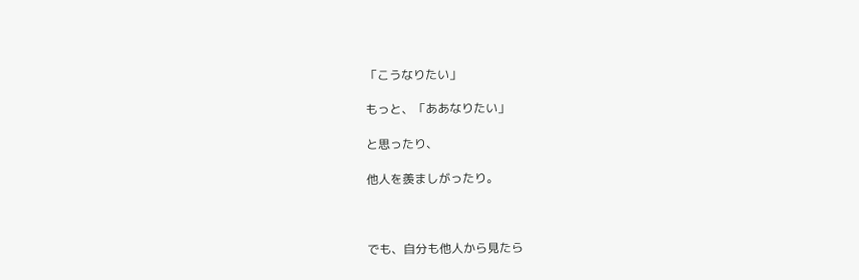「こうなりたい」

もっと、「ああなりたい」

と思ったり、

他人を羨ましがったり。



でも、自分も他人から見たら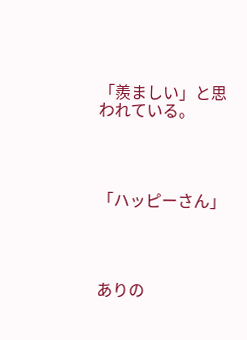「羨ましい」と思われている。




「ハッピーさん」




ありの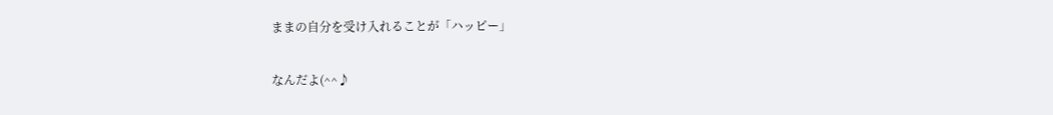ままの自分を受け入れることが「ハッピー」

なんだよ(^^♪